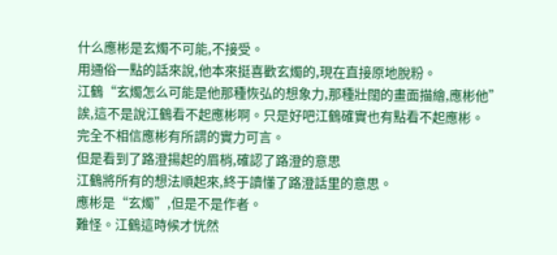什么應彬是玄燭不可能,不接受。
用通俗一點的話來說,他本來挺喜歡玄燭的,現在直接原地脫粉。
江鶴“玄燭怎么可能是他那種恢弘的想象力,那種壯闊的畫面描繪,應彬他”
誒,這不是說江鶴看不起應彬啊。只是好吧江鶴確實也有點看不起應彬。
完全不相信應彬有所謂的實力可言。
但是看到了路澄揚起的眉梢,確認了路澄的意思
江鶴將所有的想法順起來,終于讀懂了路澄話里的意思。
應彬是“玄燭”,但是不是作者。
難怪。江鶴這時候才恍然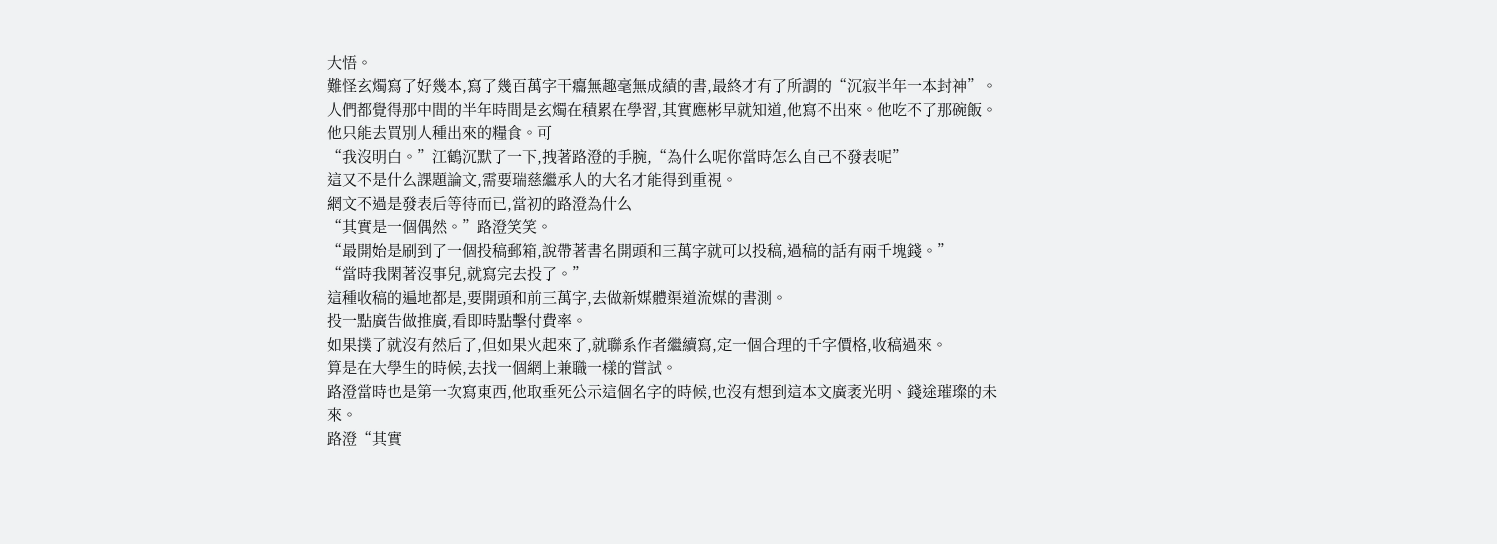大悟。
難怪玄燭寫了好幾本,寫了幾百萬字干癟無趣毫無成績的書,最終才有了所謂的“沉寂半年一本封神”。
人們都覺得那中間的半年時間是玄燭在積累在學習,其實應彬早就知道,他寫不出來。他吃不了那碗飯。
他只能去買別人種出來的糧食。可
“我沒明白。”江鶴沉默了一下,拽著路澄的手腕,“為什么呢你當時怎么自己不發表呢”
這又不是什么課題論文,需要瑞慈繼承人的大名才能得到重視。
網文不過是發表后等待而已,當初的路澄為什么
“其實是一個偶然。”路澄笑笑。
“最開始是刷到了一個投稿郵箱,說帶著書名開頭和三萬字就可以投稿,過稿的話有兩千塊錢。”
“當時我閑著沒事兒,就寫完去投了。”
這種收稿的遍地都是,要開頭和前三萬字,去做新媒體渠道流媒的書測。
投一點廣告做推廣,看即時點擊付費率。
如果撲了就沒有然后了,但如果火起來了,就聯系作者繼續寫,定一個合理的千字價格,收稿過來。
算是在大學生的時候,去找一個網上兼職一樣的嘗試。
路澄當時也是第一次寫東西,他取垂死公示這個名字的時候,也沒有想到這本文廣袤光明、錢途璀璨的未來。
路澄“其實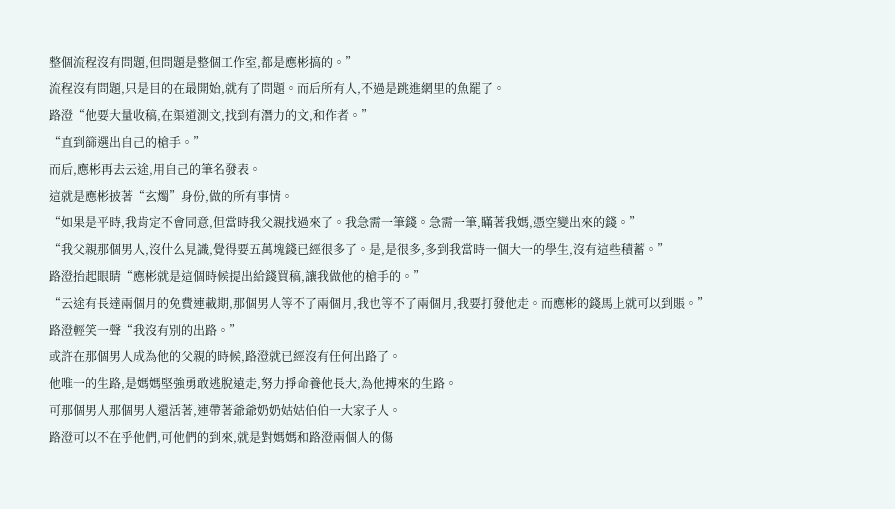整個流程沒有問題,但問題是整個工作室,都是應彬搞的。”
流程沒有問題,只是目的在最開始,就有了問題。而后所有人,不過是跳進網里的魚罷了。
路澄“他要大量收稿,在渠道測文,找到有潛力的文,和作者。”
“直到篩選出自己的槍手。”
而后,應彬再去云途,用自己的筆名發表。
這就是應彬披著“玄燭”身份,做的所有事情。
“如果是平時,我肯定不會同意,但當時我父親找過來了。我急需一筆錢。急需一筆,瞞著我媽,憑空變出來的錢。”
“我父親那個男人,沒什么見識,覺得要五萬塊錢已經很多了。是,是很多,多到我當時一個大一的學生,沒有這些積蓄。”
路澄抬起眼睛“應彬就是這個時候提出給錢買稿,讓我做他的槍手的。”
“云途有長達兩個月的免費連載期,那個男人等不了兩個月,我也等不了兩個月,我要打發他走。而應彬的錢馬上就可以到賬。”
路澄輕笑一聲“我沒有別的出路。”
或許在那個男人成為他的父親的時候,路澄就已經沒有任何出路了。
他唯一的生路,是媽媽堅強勇敢逃脫遠走,努力掙命養他長大,為他搏來的生路。
可那個男人那個男人還活著,連帶著爺爺奶奶姑姑伯伯一大家子人。
路澄可以不在乎他們,可他們的到來,就是對媽媽和路澄兩個人的傷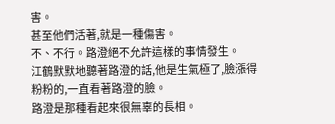害。
甚至他們活著,就是一種傷害。
不、不行。路澄絕不允許這樣的事情發生。
江鶴默默地聽著路澄的話,他是生氣極了,臉漲得粉粉的,一直看著路澄的臉。
路澄是那種看起來很無辜的長相。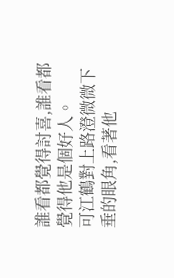誰看都覺得討喜,誰看都覺得他是個好人。
可江鶴對上路澄微微下垂的眼角,看著他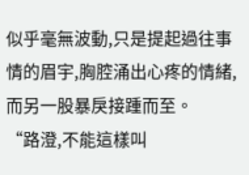似乎毫無波動,只是提起過往事情的眉宇,胸腔涌出心疼的情緒,而另一股暴戾接踵而至。
“路澄,不能這樣叫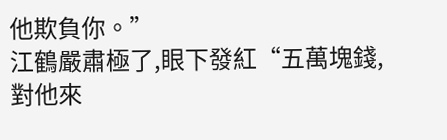他欺負你。”
江鶴嚴肅極了,眼下發紅“五萬塊錢,對他來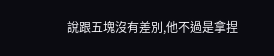說跟五塊沒有差別,他不過是拿捏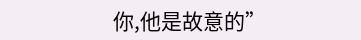你,他是故意的”